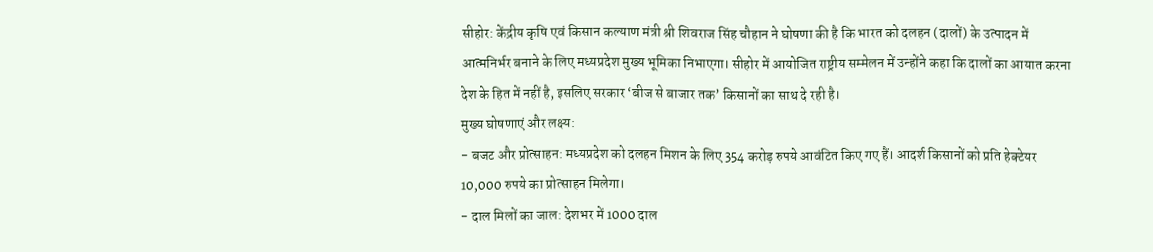सीहोर: केंद्रीय कृषि एवं किसान कल्याण मंत्री श्री शिवराज सिंह चौहान ने घोषणा की है कि भारत को दलहन (दालों) के उत्पादन में आत्मनिर्भर बनाने के लिए मध्यप्रदेश मुख्य भूमिका निभाएगा। सीहोर में आयोजित राष्ट्रीय सम्मेलन में उन्होंने कहा कि दालों का आयात करना देश के हित में नहीं है, इसलिए सरकार ‘बीज से बाजार तक’ किसानों का साथ दे रही है।
मुख्य घोषणाएं और लक्ष्य:
- बजट और प्रोत्साहन: मध्यप्रदेश को दलहन मिशन के लिए 354 करोड़ रुपये आवंटित किए गए हैं। आदर्श किसानों को प्रति हेक्टेयर 10,000 रुपये का प्रोत्साहन मिलेगा।
- दाल मिलों का जाल: देशभर में 1000 दाल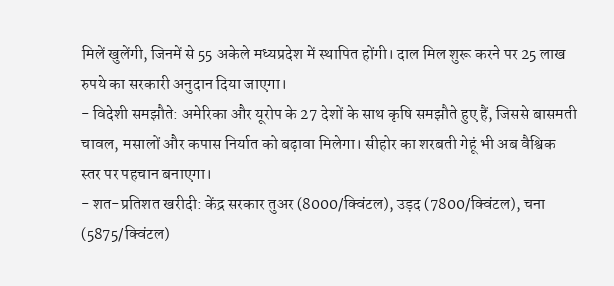मिलें खुलेंगी, जिनमें से 55 अकेले मध्यप्रदेश में स्थापित होंगी। दाल मिल शुरू करने पर 25 लाख रुपये का सरकारी अनुदान दिया जाएगा।
- विदेशी समझौते: अमेरिका और यूरोप के 27 देशों के साथ कृषि समझौते हुए हैं, जिससे बासमती चावल, मसालों और कपास निर्यात को बढ़ावा मिलेगा। सीहोर का शरबती गेहूं भी अब वैश्विक स्तर पर पहचान बनाएगा।
- शत-प्रतिशत खरीदी: केंद्र सरकार तुअर (8000/क्विंटल), उड़द (7800/क्विंटल), चना (5875/क्विंटल)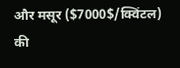और मसूर ($7000$/क्विंटल) की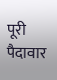पूरी पैदावार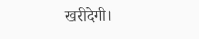खरीदेगी।